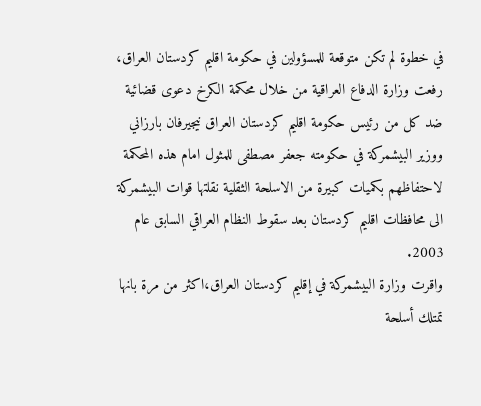في خطوة لم تكن متوقعة للمسؤولين في حكومة اقليم كردستان العراق، رفعت وزارة الدفاع العراقية من خلال محكمة الكرخ دعوى قضائية ضد كل من رئيس حكومة اقليم كردستان العراق نيجيرفان بارزاني ووزير البيشمركة في حكومته جعفر مصطفى للمثول امام هذه المحكمة لاحتفاظهم بكميات كبيرة من الاسلحة الثقلية نقلتها قوات البيشمركة الى محافظات اقليم كردستان بعد سقوط النظام العراقي السابق عام 2003.
واقرت وزارة البيشمركة في إقليم كردستان العراق،اكثر من مرة بانها تمتلك أسلحة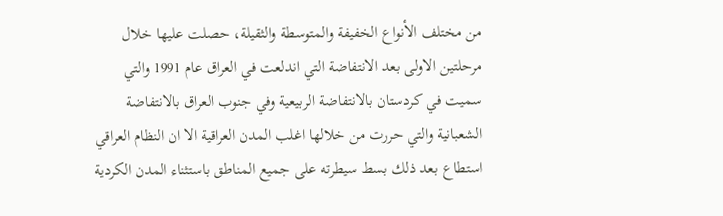من مختلف الأنواع الخفيفة والمتوسطة والثقيلة، حصلت عليها خلال مرحلتين الاولى بعد الانتفاضة التي اندلعت في العراق عام 1991 والتي سميت في كردستان بالانتفاضة الربيعية وفي جنوب العراق بالانتفاضة الشعبانية والتي حررت من خلالها اغلب المدن العراقية الا ان النظام العراقي استطاع بعد ذلك بسط سيطرته على جميع المناطق باستثناء المدن الكردية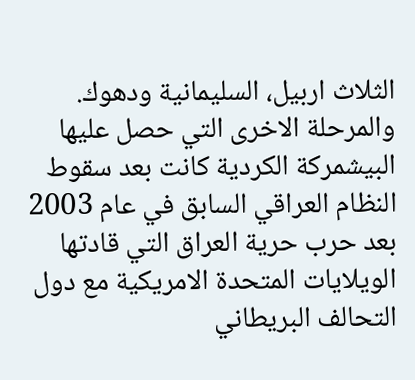الثلاث اربيل، السليمانية ودهوك.
والمرحلة الاخرى التي حصل عليها البيشمركة الكردية كانت بعد سقوط النظام العراقي السابق في عام 2003 بعد حرب حرية العراق التي قادتها الويلايات المتحدة الامريكية مع دول التحالف البريطاني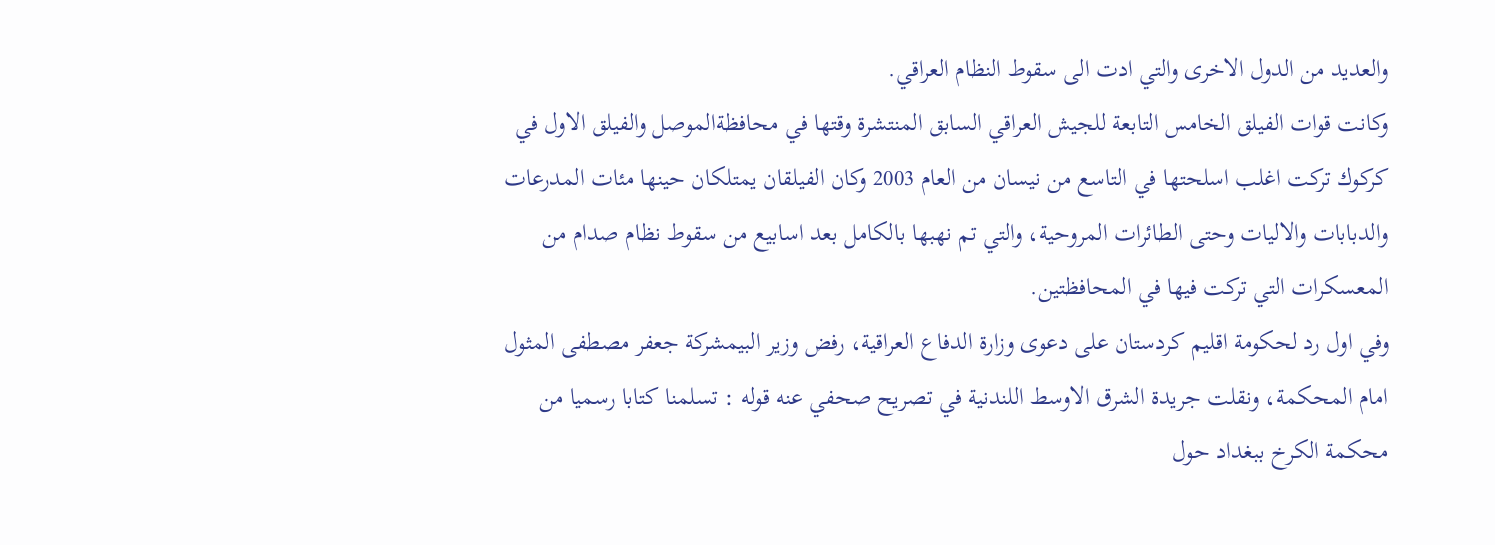والعديد من الدول الاخرى والتي ادت الى سقوط النظام العراقي.
وكانت قوات الفيلق الخامس التابعة للجيش العراقي السابق المنتشرة وقتها في محافظةالموصل والفيلق الاول في كركوك تركت اغلب اسلحتها في التاسع من نيسان من العام 2003 وكان الفيلقان يمتلكان حينها مئات المدرعات والدبابات والاليات وحتى الطائرات المروحية، والتي تم نهبها بالكامل بعد اسابيع من سقوط نظام صدام من المعسكرات التي تركت فيها في المحافظتين.
وفي اول رد لحكومة اقليم كردستان على دعوى وزارة الدفاع العراقية، رفض وزير البيمشركة جعفر مصطفى المثول امام المحكمة، ونقلت جريدة الشرق الاوسط اللندنية في تصريح صحفي عنه قوله : تسلمنا كتابا رسميا من محكمة الكرخ ببغداد حول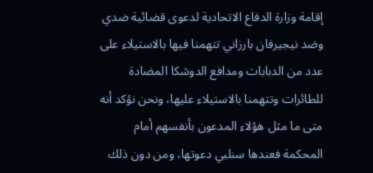إقامة وزارة الدفاع الاتحادية لدعوى قضائية ضدي وضد نيجيرفان بارزاني تتهمنا فيها بالاستيلاء على عدد من الدبابات ومدافع الدوشكا المضادة للطائرات وتتهمنا بالاستيلاء عليها، ونحن نؤكد أنه متى ما مثل هؤلاء المدعون بأنفسهم أمام المحكمة فعندها سنلبي دعوتها، ومن دون ذلك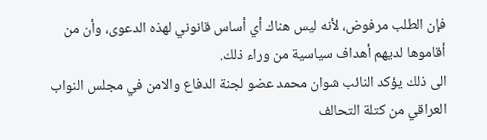فإن الطلب مرفوض، لأنه ليس هناك أي أساس قانوني لهذه الدعوى، وأن من أقاموها لديهم أهداف سياسية من وراء ذلك.
الى ذلك يؤكد النائب شوان محمد عضو لجنة الدفاع والامن في مجلس النواب العراقي من كتلة التحالف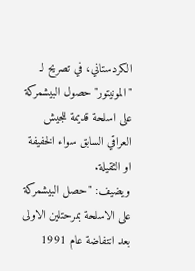الكردستاني، في تصريح لـ "المونيتور"حصول البيشمركة على اسلحة قديمة للجيش العراقي السابق سواء الخفيفة او الثقيلة.
ويضيف: "حصل البيشمركة على الاسلحة بمرحتلين الاولى بعد انتفاضة عام 1991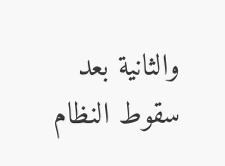والثانية بعد سقوط النظام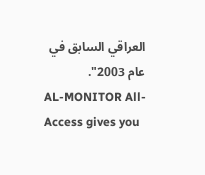العراقي السابق في عام 2003".
AL-MONITOR All-Access gives you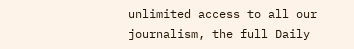unlimited access to all our journalism, the full Daily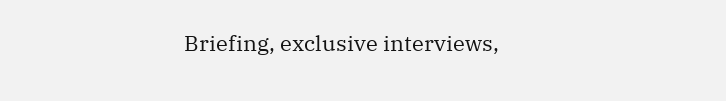Briefing, exclusive interviews,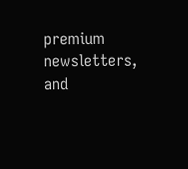premium newsletters, and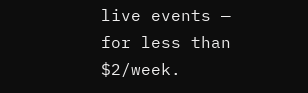live events — for less than $2/week.